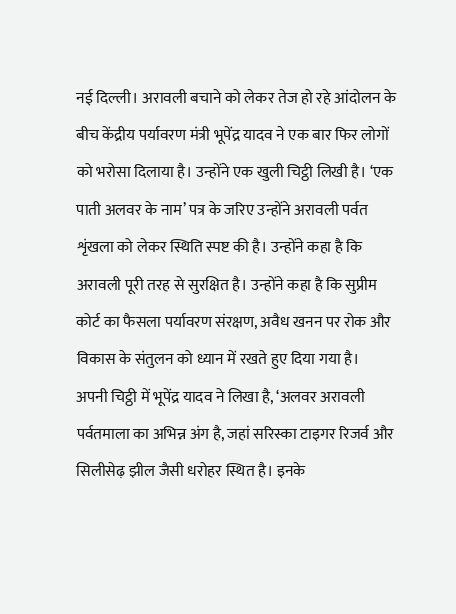नई दिल्ली। अरावली बचाने को लेकर तेज हो रहे आंदोलन के बीच केंद्रीय पर्यावरण मंत्री भूपेंद्र यादव ने एक बार फिर लोगों को भरोसा दिलाया है। उन्होंने एक खुली चिट्ठी लिखी है। ‘एक पाती अलवर के नाम’ पत्र के जरिए उन्होंने अरावली पर्वत शृंखला को लेकर स्थिति स्पष्ट की है। उन्होंने कहा है कि अरावली पूरी तरह से सुरक्षित है। उन्होंने कहा है कि सुप्रीम कोर्ट का फैसला पर्यावरण संरक्षण, अवैध खनन पर रोक और विकास के संतुलन को ध्यान में रखते हुए दिया गया है।
अपनी चिट्ठी में भूपेंद्र यादव ने लिखा है, ‘अलवर अरावली पर्वतमाला का अभिन्न अंग है, जहां सरिस्का टाइगर रिजर्व और सिलीसेढ़ झील जैसी धरोहर स्थित है। इनके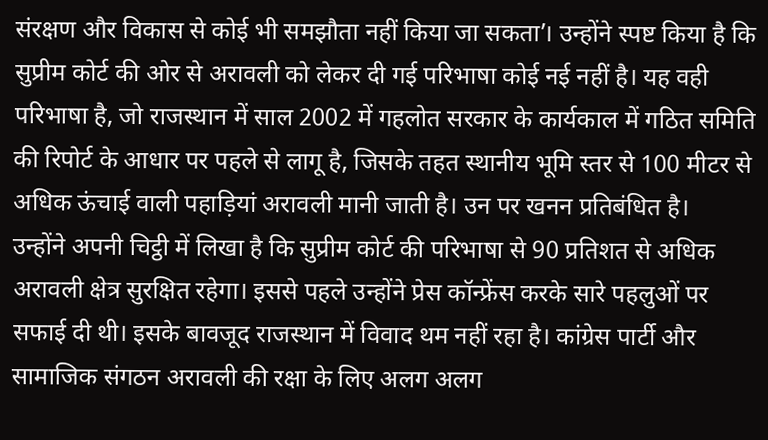संरक्षण और विकास से कोई भी समझौता नहीं किया जा सकता’। उन्होंने स्पष्ट किया है कि सुप्रीम कोर्ट की ओर से अरावली को लेकर दी गई परिभाषा कोई नई नहीं है। यह वही परिभाषा है, जो राजस्थान में साल 2002 में गहलोत सरकार के कार्यकाल में गठित समिति की रिपोर्ट के आधार पर पहले से लागू है, जिसके तहत स्थानीय भूमि स्तर से 100 मीटर से अधिक ऊंचाई वाली पहाड़ियां अरावली मानी जाती है। उन पर खनन प्रतिबंधित है।
उन्होंने अपनी चिट्ठी में लिखा है कि सुप्रीम कोर्ट की परिभाषा से 90 प्रतिशत से अधिक अरावली क्षेत्र सुरक्षित रहेगा। इससे पहले उन्होंने प्रेस कॉन्फ्रेंस करके सारे पहलुओं पर सफाई दी थी। इसके बावजूद राजस्थान में विवाद थम नहीं रहा है। कांग्रेस पार्टी और सामाजिक संगठन अरावली की रक्षा के लिए अलग अलग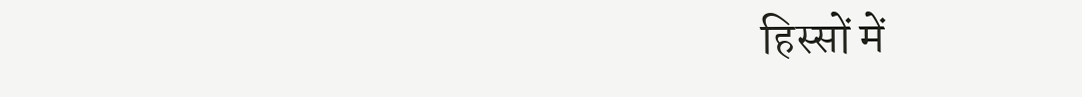हिस्सों में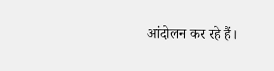आंदोलन कर रहे हैं।